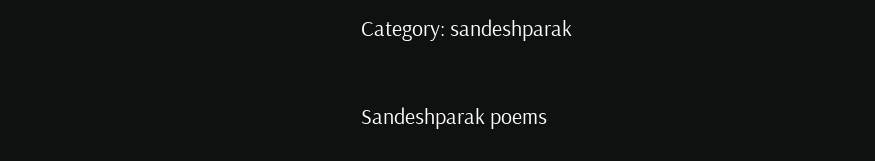Category: sandeshparak

Sandeshparak poems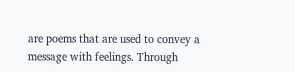are poems that are used to convey a message with feelings. Through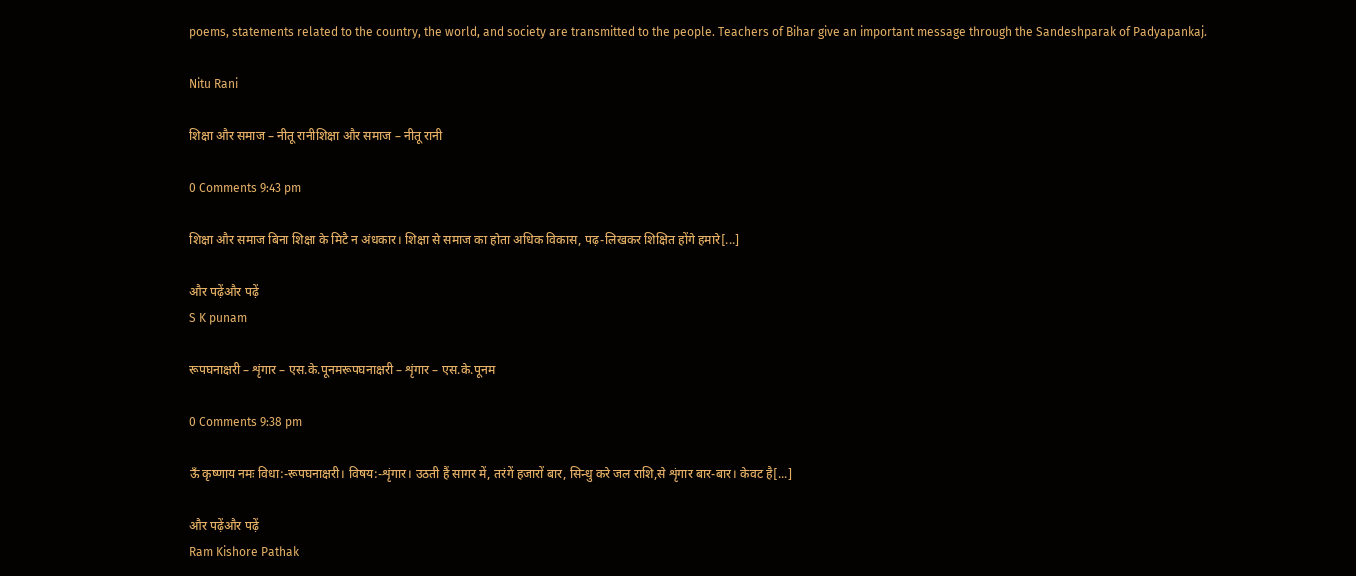poems, statements related to the country, the world, and society are transmitted to the people. Teachers of Bihar give an important message through the Sandeshparak of Padyapankaj.

Nitu Rani

शिक्षा और समाज – नीतू रानीशिक्षा और समाज – नीतू रानी

0 Comments 9:43 pm

शिक्षा और समाज बिना शिक्षा के मिटै न अंधकार। शिक्षा से समाज का होता अधिक विकास, पढ़-लिखकर शिक्षित होंगे हमारे[...]

और पढ़ेंऔर पढ़ें
S K punam

रूपघनाक्षरी – शृंगार – एस.के.पूनमरूपघनाक्षरी – शृंगार – एस.के.पूनम

0 Comments 9:38 pm

ऊँ कृष्णाय नमः विधा:-रूपघनाक्षरी। विषय:-शृंगार। उठती हैं सागर में, तरंगें हजारों बार, सिन्धु करे जल राशि,से शृंगार बार-बार। केवट है[...]

और पढ़ेंऔर पढ़ें
Ram Kishore Pathak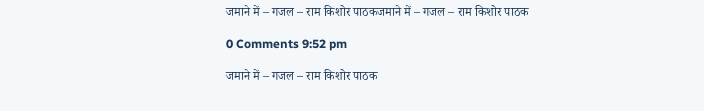जमाने में – गजल – राम किशोर पाठकजमाने में – गजल – राम किशोर पाठक

0 Comments 9:52 pm

जमाने में – गजल – राम किशोर पाठक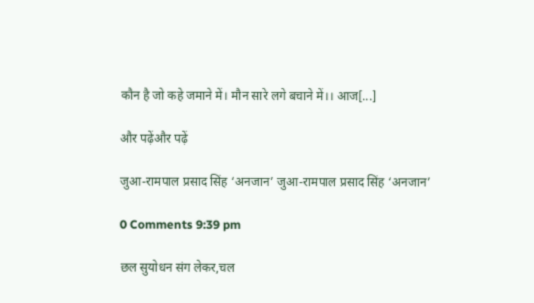कौन है जो कहे जमाने में। मौन सारे लगे बचाने में।। आज[...]

और पढ़ेंऔर पढ़ें

जुआ-रामपाल प्रसाद सिंह ‘अनजान’ जुआ-रामपाल प्रसाद सिंह ‘अनजान’

0 Comments 9:39 pm

छल सुयोधन संग लेकर,चल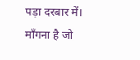पड़ा दरबार में। मॉंगना है जो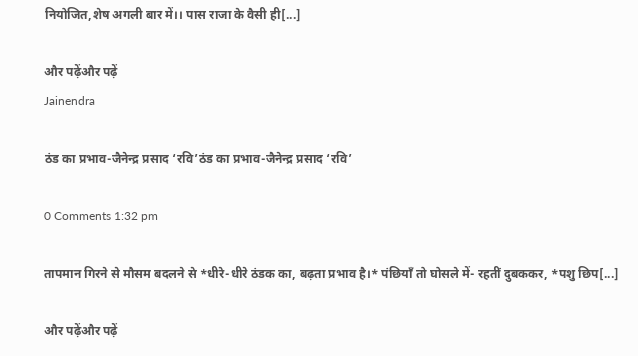नियोजित,शेष अगली बार में।। पास राजा के वैसी ही[...]

और पढ़ेंऔर पढ़ें
Jainendra

ठंड का प्रभाव-जैनेन्द्र प्रसाद ‘रवि’ठंड का प्रभाव-जैनेन्द्र प्रसाद ‘रवि’

0 Comments 1:32 pm

तापमान गिरने से मौसम बदलने से *धीरे-धीरे ठंडक का, बढ़ता प्रभाव है।* पंछियाँ तो घोसले में- रहतीं दुबककर, *पशु छिप[...]

और पढ़ेंऔर पढ़ें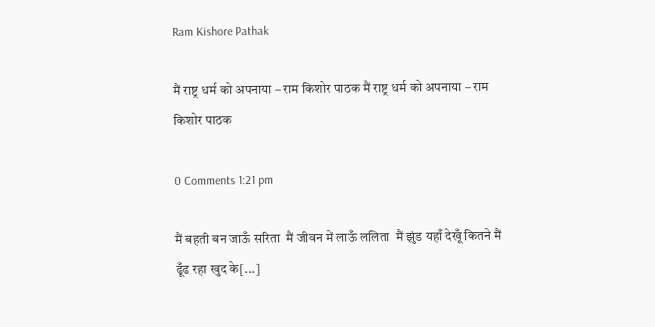Ram Kishore Pathak

मैं राष्ट्र धर्म को अपनाया – राम किशोर पाठक मैं राष्ट्र धर्म को अपनाया – राम किशोर पाठक

0 Comments 1:21 pm

मैं बहती बन जाऊँ सरिता  मैं जीवन में लाऊँ ललिता  मैं झुंड यहाँ देखूँ कितने मैं ढूँढ रहा खुद के[...]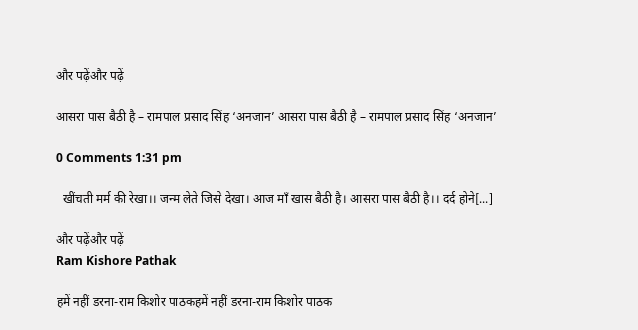और पढ़ेंऔर पढ़ें

आसरा पास बैठी है – रामपाल प्रसाद सिंह ‘अनजान’ आसरा पास बैठी है – रामपाल प्रसाद सिंह ‘अनजान’

0 Comments 1:31 pm

  खींचती मर्म की रेखा।। जन्म लेते जिसे देखा। आज मॉं खास बैठी है। आसरा पास बैठी है।। दर्द होने[...]

और पढ़ेंऔर पढ़ें
Ram Kishore Pathak

हमें नहीं डरना-राम किशोर पाठकहमें नहीं डरना-राम किशोर पाठक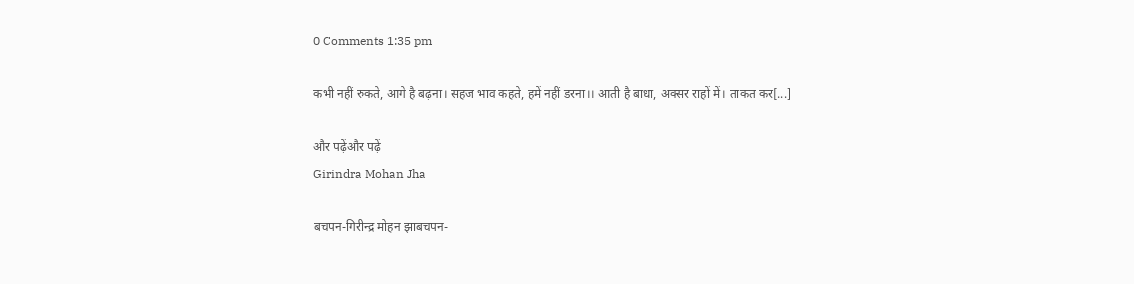0 Comments 1:35 pm

कभी नहीं रुकते, आगे है बढ़ना। सहज भाव कहते, हमें नहीं डरना।। आती है बाधा, अक्सर राहों में। ताकत कर[...]

और पढ़ेंऔर पढ़ें
Girindra Mohan Jha

बचपन-गिरीन्द्र मोहन झाबचपन-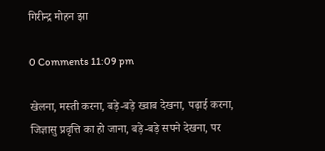गिरीन्द्र मोहन झा

0 Comments 11:09 pm

खेलना, मस्ती करना, बड़े-बड़े ख्वाब देखना, पढ़ाई करना, जिज्ञासु प्रवृत्ति का हो जाना, बड़े-बड़े सपने देखना, पर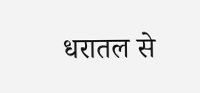धरातल से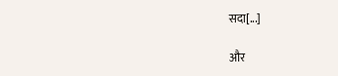सदा[...]

और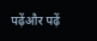पढ़ेंऔर पढ़ें